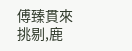傅臻貫來挑剔,鹿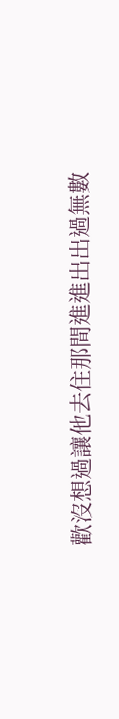歡沒想過讓他去住那間進進出出過無數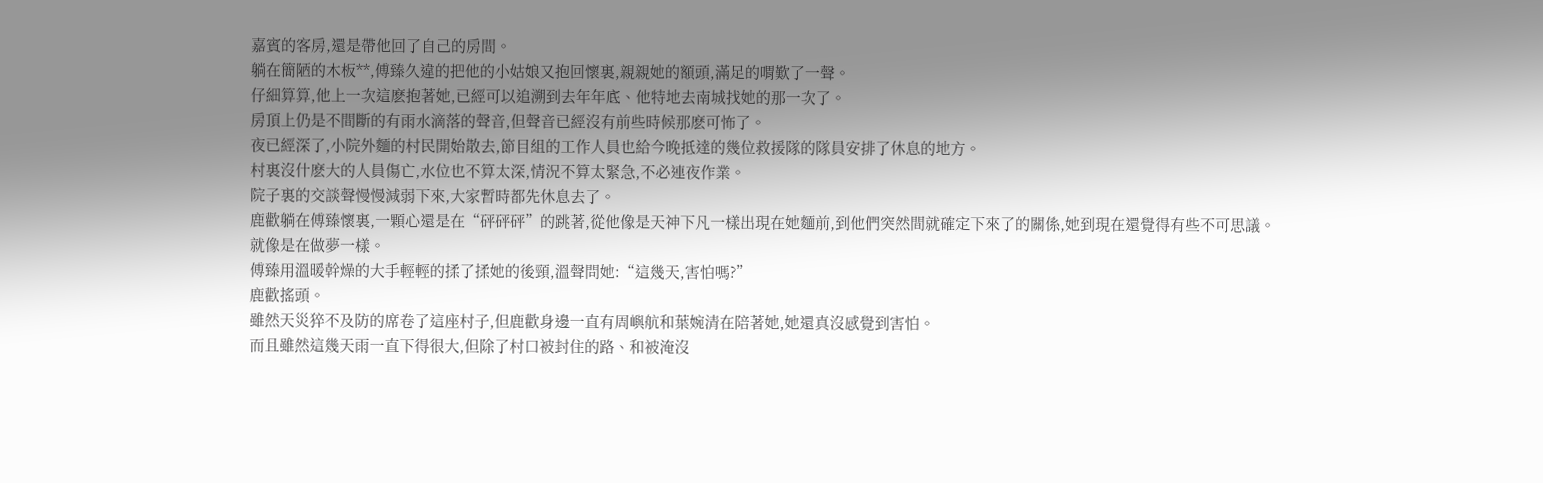嘉賓的客房,還是帶他回了自己的房間。
躺在簡陋的木板**,傅臻久違的把他的小姑娘又抱回懷裏,親親她的額頭,滿足的喟歎了一聲。
仔細算算,他上一次這麽抱著她,已經可以追溯到去年年底、他特地去南城找她的那一次了。
房頂上仍是不間斷的有雨水滴落的聲音,但聲音已經沒有前些時候那麽可怖了。
夜已經深了,小院外麵的村民開始散去,節目組的工作人員也給今晚抵達的幾位救援隊的隊員安排了休息的地方。
村裏沒什麽大的人員傷亡,水位也不算太深,情況不算太緊急,不必連夜作業。
院子裏的交談聲慢慢減弱下來,大家暫時都先休息去了。
鹿歡躺在傅臻懷裏,一顆心還是在“砰砰砰”的跳著,從他像是天神下凡一樣出現在她麵前,到他們突然間就確定下來了的關係,她到現在還覺得有些不可思議。
就像是在做夢一樣。
傅臻用溫暖幹燥的大手輕輕的揉了揉她的後頸,溫聲問她:“這幾天,害怕嗎?”
鹿歡搖頭。
雖然天災猝不及防的席卷了這座村子,但鹿歡身邊一直有周嶼航和葉婉清在陪著她,她還真沒感覺到害怕。
而且雖然這幾天雨一直下得很大,但除了村口被封住的路、和被淹沒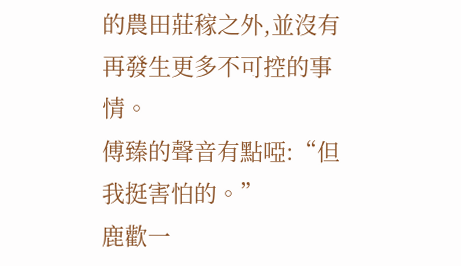的農田莊稼之外,並沒有再發生更多不可控的事情。
傅臻的聲音有點啞:“但我挺害怕的。”
鹿歡一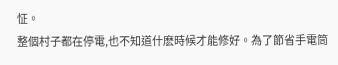怔。
整個村子都在停電,也不知道什麽時候才能修好。為了節省手電筒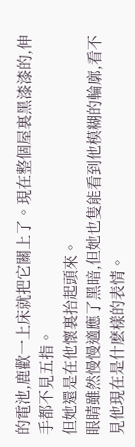的電池,鹿歡一上床就把它關上了。現在整個屋裏黑漆漆的,伸手都不見五指。
但她還是在他懷裏抬起頭來。
眼睛雖然慢慢適應了黑暗,但她也隻能看到他模糊的輪廓,看不見他現在是什麽樣的表情。